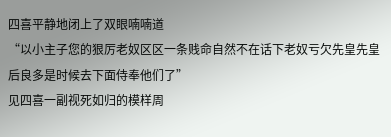四喜平静地闭上了双眼喃喃道
“以小主子您的狠厉老奴区区一条贱命自然不在话下老奴亏欠先皇先皇后良多是时候去下面侍奉他们了”
见四喜一副视死如归的模样周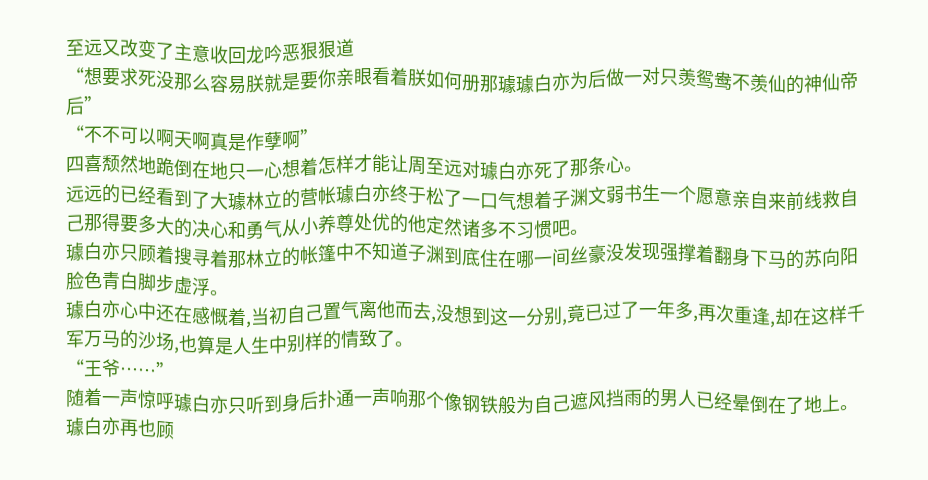至远又改变了主意收回龙吟恶狠狠道
“想要求死没那么容易朕就是要你亲眼看着朕如何册那璩璩白亦为后做一对只羡鸳鸯不羡仙的神仙帝后”
“不不可以啊天啊真是作孽啊”
四喜颓然地跪倒在地只一心想着怎样才能让周至远对璩白亦死了那条心。
远远的已经看到了大璩林立的营帐璩白亦终于松了一口气想着子渊文弱书生一个愿意亲自来前线救自己那得要多大的决心和勇气从小养尊处优的他定然诸多不习惯吧。
璩白亦只顾着搜寻着那林立的帐篷中不知道子渊到底住在哪一间丝豪没发现强撑着翻身下马的苏向阳脸色青白脚步虚浮。
璩白亦心中还在感慨着,当初自己置气离他而去,没想到这一分别,竟已过了一年多,再次重逢,却在这样千军万马的沙场,也算是人生中别样的情致了。
“王爷……”
随着一声惊呼璩白亦只听到身后扑通一声响那个像钢铁般为自己遮风挡雨的男人已经晕倒在了地上。
璩白亦再也顾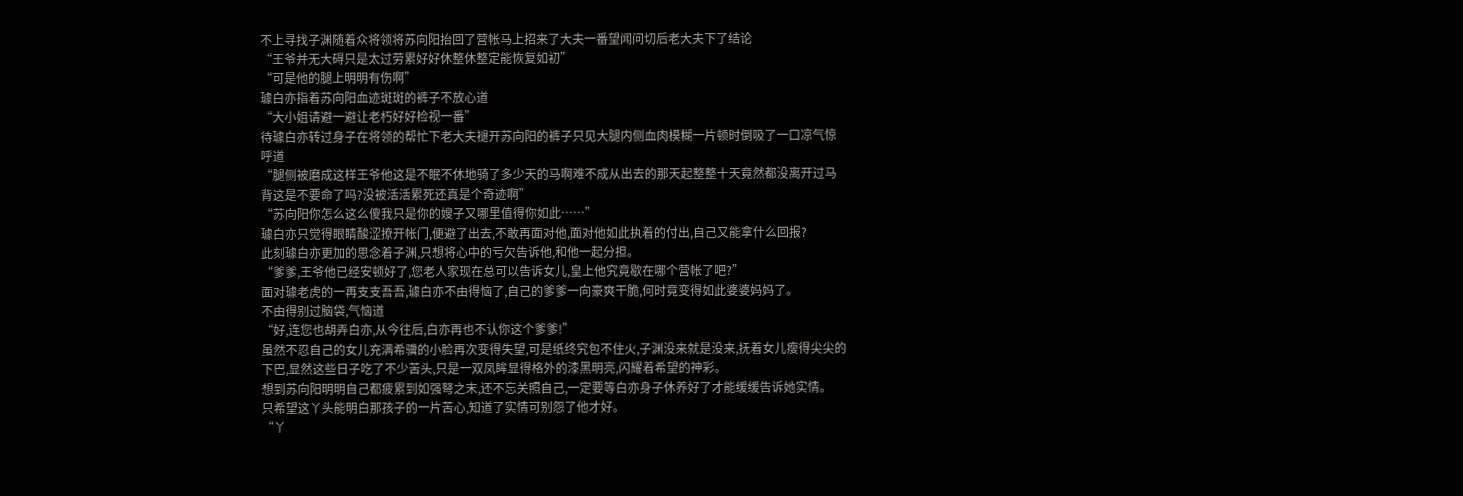不上寻找子渊随着众将领将苏向阳抬回了营帐马上招来了大夫一番望闻问切后老大夫下了结论
“王爷并无大碍只是太过劳累好好休整休整定能恢复如初”
“可是他的腿上明明有伤啊”
璩白亦指着苏向阳血迹斑斑的裤子不放心道
“大小姐请避一避让老朽好好检视一番”
待璩白亦转过身子在将领的帮忙下老大夫褪开苏向阳的裤子只见大腿内侧血肉模糊一片顿时倒吸了一口凉气惊呼道
“腿侧被磨成这样王爷他这是不眠不休地骑了多少天的马啊难不成从出去的那天起整整十天竟然都没离开过马背这是不要命了吗?没被活活累死还真是个奇迹啊”
“苏向阳你怎么这么傻我只是你的嫂子又哪里值得你如此……”
璩白亦只觉得眼睛酸涩撩开帐门,便避了出去,不敢再面对他,面对他如此执着的付出,自己又能拿什么回报?
此刻璩白亦更加的思念着子渊,只想将心中的亏欠告诉他,和他一起分担。
“爹爹,王爷他已经安顿好了,您老人家现在总可以告诉女儿,皇上他究竟歇在哪个营帐了吧?”
面对璩老虎的一再支支吾吾,璩白亦不由得恼了,自己的爹爹一向豪爽干脆,何时竟变得如此婆婆妈妈了。
不由得别过脑袋,气恼道
“好,连您也胡弄白亦,从今往后,白亦再也不认你这个爹爹!”
虽然不忍自己的女儿充满希骥的小脸再次变得失望,可是纸终究包不住火,子渊没来就是没来,抚着女儿瘦得尖尖的下巴,显然这些日子吃了不少苦头,只是一双凤眸显得格外的漆黑明亮,闪耀着希望的神彩。
想到苏向阳明明自己都疲累到如强弩之末,还不忘关照自己,一定要等白亦身子休养好了才能缓缓告诉她实情。
只希望这丫头能明白那孩子的一片苦心,知道了实情可别怨了他才好。
“丫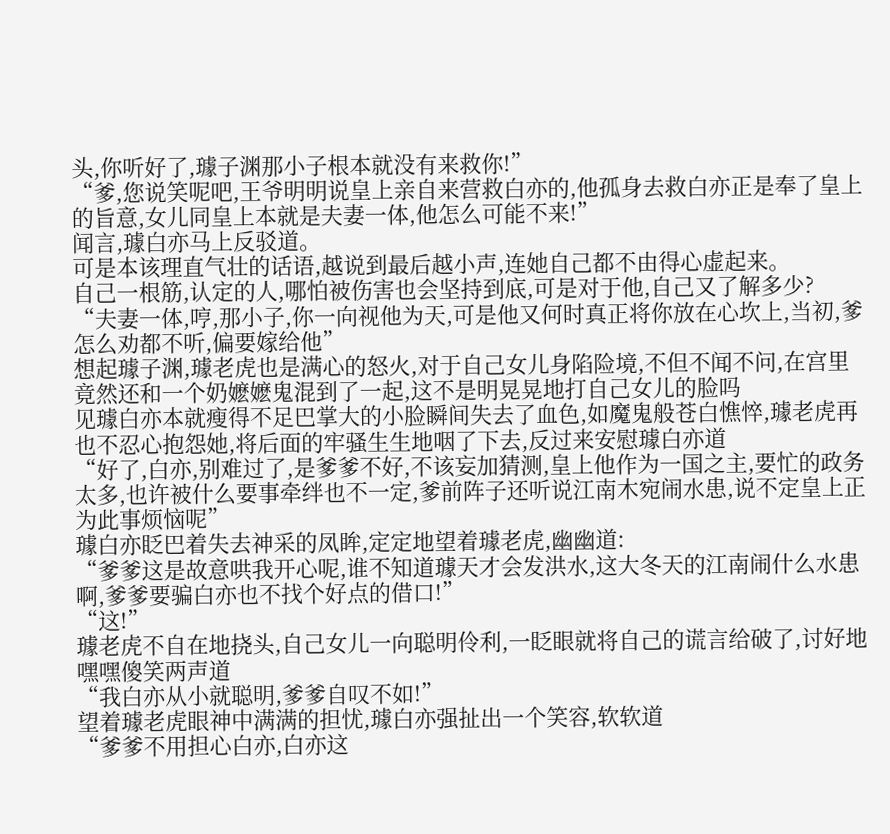头,你听好了,璩子渊那小子根本就没有来救你!”
“爹,您说笑呢吧,王爷明明说皇上亲自来营救白亦的,他孤身去救白亦正是奉了皇上的旨意,女儿同皇上本就是夫妻一体,他怎么可能不来!”
闻言,璩白亦马上反驳道。
可是本该理直气壮的话语,越说到最后越小声,连她自己都不由得心虚起来。
自己一根筋,认定的人,哪怕被伤害也会坚持到底,可是对于他,自己又了解多少?
“夫妻一体,哼,那小子,你一向视他为天,可是他又何时真正将你放在心坎上,当初,爹怎么劝都不听,偏要嫁给他”
想起璩子渊,璩老虎也是满心的怒火,对于自己女儿身陷险境,不但不闻不问,在宫里竟然还和一个奶嬷嬷鬼混到了一起,这不是明晃晃地打自己女儿的脸吗
见璩白亦本就瘦得不足巴掌大的小脸瞬间失去了血色,如魔鬼般苍白憔悴,璩老虎再也不忍心抱怨她,将后面的牢骚生生地咽了下去,反过来安慰璩白亦道
“好了,白亦,别难过了,是爹爹不好,不该妄加猜测,皇上他作为一国之主,要忙的政务太多,也许被什么要事牵绊也不一定,爹前阵子还听说江南木宛闹水患,说不定皇上正为此事烦恼呢”
璩白亦眨巴着失去神采的凤眸,定定地望着璩老虎,幽幽道:
“爹爹这是故意哄我开心呢,谁不知道璩天才会发洪水,这大冬天的江南闹什么水患啊,爹爹要骗白亦也不找个好点的借口!”
“这!”
璩老虎不自在地挠头,自己女儿一向聪明伶利,一眨眼就将自己的谎言给破了,讨好地嘿嘿傻笑两声道
“我白亦从小就聪明,爹爹自叹不如!”
望着璩老虎眼神中满满的担忧,璩白亦强扯出一个笑容,软软道
“爹爹不用担心白亦,白亦这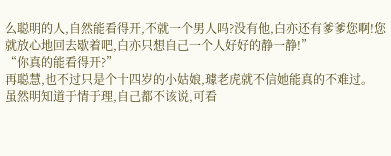么聪明的人,自然能看得开,不就一个男人吗?没有他,白亦还有爹爹您啊!您就放心地回去歇着吧,白亦只想自己一个人好好的静一静!”
“你真的能看得开?”
再聪慧,也不过只是个十四岁的小姑娘,璩老虎就不信她能真的不难过。
虽然明知道于情于理,自己都不该说,可看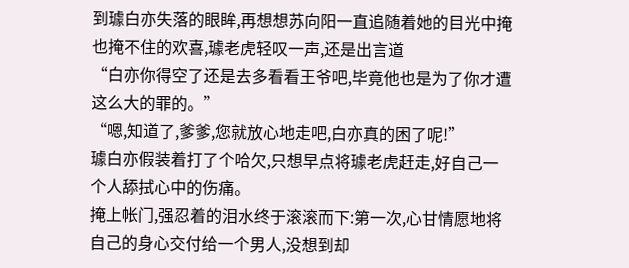到璩白亦失落的眼眸,再想想苏向阳一直追随着她的目光中掩也掩不住的欢喜,璩老虎轻叹一声,还是出言道
“白亦你得空了还是去多看看王爷吧,毕竟他也是为了你才遭这么大的罪的。”
“嗯,知道了,爹爹,您就放心地走吧,白亦真的困了呢!”
璩白亦假装着打了个哈欠,只想早点将璩老虎赶走,好自己一个人舔拭心中的伤痛。
掩上帐门,强忍着的泪水终于滚滚而下:第一次,心甘情愿地将自己的身心交付给一个男人,没想到却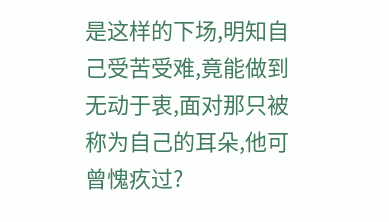是这样的下场,明知自己受苦受难,竟能做到无动于衷,面对那只被称为自己的耳朵,他可曾愧疚过?